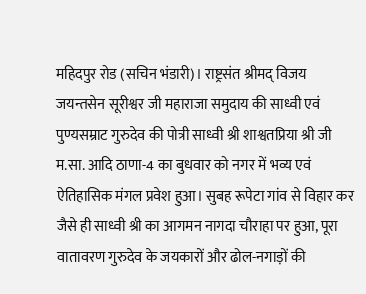महिदपुर रोड (सचिन भंडारी)। राष्ट्रसंत श्रीमद् विजय जयन्तसेन सूरीश्वर जी महाराजा समुदाय की साध्वी एवं पुण्यसम्राट गुरुदेव की पोत्री साध्वी श्री शाश्वतप्रिया श्री जी म.सा. आदि ठाणा-4 का बुधवार को नगर में भव्य एवं ऐतिहासिक मंगल प्रवेश हुआ। सुबह रूपेटा गांव से विहार कर जैसे ही साध्वी श्री का आगमन नागदा चौराहा पर हुआ, पूरा वातावरण गुरुदेव के जयकारों और ढोल-नगाड़ों की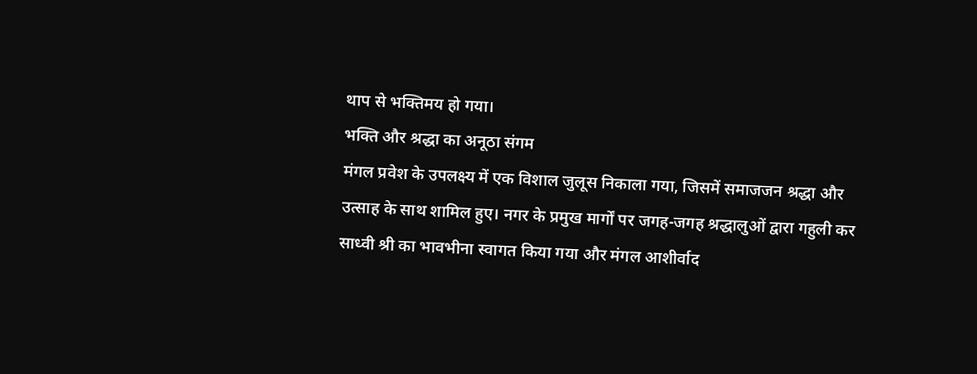थाप से भक्तिमय हो गया।
भक्ति और श्रद्धा का अनूठा संगम
मंगल प्रवेश के उपलक्ष्य में एक विशाल जुलूस निकाला गया, जिसमें समाजजन श्रद्धा और उत्साह के साथ शामिल हुए। नगर के प्रमुख मार्गों पर जगह-जगह श्रद्धालुओं द्वारा गहुली कर साध्वी श्री का भावभीना स्वागत किया गया और मंगल आशीर्वाद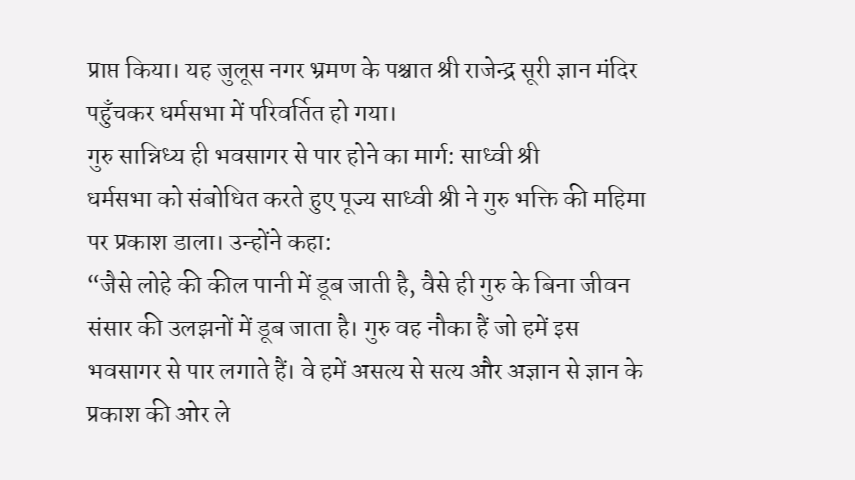प्राप्त किया। यह जुलूस नगर भ्रमण के पश्चात श्री राजेन्द्र सूरी ज्ञान मंदिर पहुँचकर धर्मसभा में परिवर्तित हो गया।
गुरु सान्निध्य ही भवसागर से पार होने का मार्ग: साध्वी श्री
धर्मसभा को संबोधित करते हुए पूज्य साध्वी श्री ने गुरु भक्ति की महिमा पर प्रकाश डाला। उन्होंने कहा:
“जैसे लोहे की कील पानी में डूब जाती है, वैसे ही गुरु के बिना जीवन संसार की उलझनों में डूब जाता है। गुरु वह नौका हैं जो हमें इस भवसागर से पार लगाते हैं। वे हमें असत्य से सत्य और अज्ञान से ज्ञान के प्रकाश की ओर ले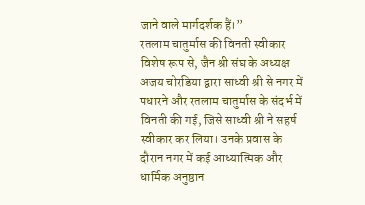जाने वाले मार्गदर्शक हैं।”
रतलाम चातुर्मास की विनती स्वीकार
विशेष रूप से, जैन श्री संघ के अध्यक्ष अजय चोरडिया द्वारा साध्वी श्री से नगर में पधारने और रतलाम चातुर्मास के संदर्भ में विनती की गई, जिसे साध्वी श्री ने सहर्ष स्वीकार कर लिया। उनके प्रवास के दौरान नगर में कई आध्यात्मिक और धार्मिक अनुष्ठान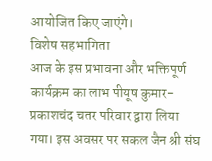आयोजित किए जाएंगे।
विशेष सहभागिता
आज के इस प्रभावना और भक्तिपूर्ण कार्यक्रम का लाभ पीयूष कुमार-प्रकाशचंद चतर परिवार द्वारा लिया गया। इस अवसर पर सकल जैन श्री संघ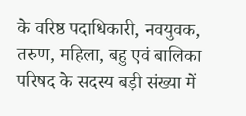के वरिष्ठ पदाधिकारी, नवयुवक, तरुण, महिला, बहु एवं बालिका परिषद के सदस्य बड़ी संख्या में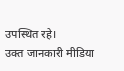उपस्थित रहे।
उक्त जानकारी मीडिया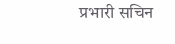प्रभारी सचिन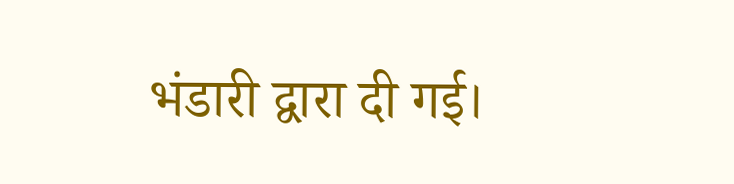भंडारी द्वारा दी गई।